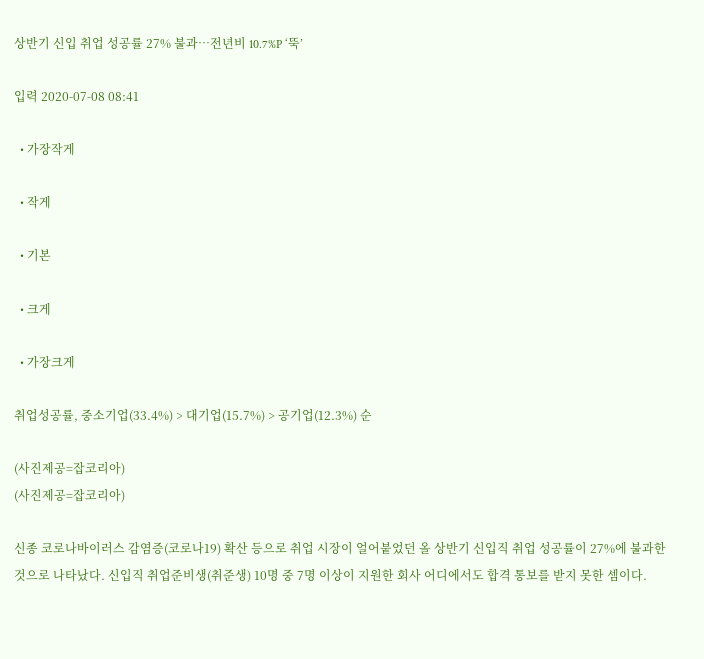상반기 신입 취업 성공률 27% 불과…전년비 10.7%P ‘뚝’

입력 2020-07-08 08:41

  • 가장작게

  • 작게

  • 기본

  • 크게

  • 가장크게

취업성공률, 중소기업(33.4%) > 대기업(15.7%) > 공기업(12.3%) 순

(사진제공=잡코리아)
(사진제공=잡코리아)

신종 코로나바이러스 감염증(코로나19) 확산 등으로 취업 시장이 얼어붙었던 올 상반기 신입직 취업 성공률이 27%에 불과한 것으로 나타났다. 신입직 취업준비생(취준생) 10명 중 7명 이상이 지원한 회사 어디에서도 합격 통보를 받지 못한 셈이다.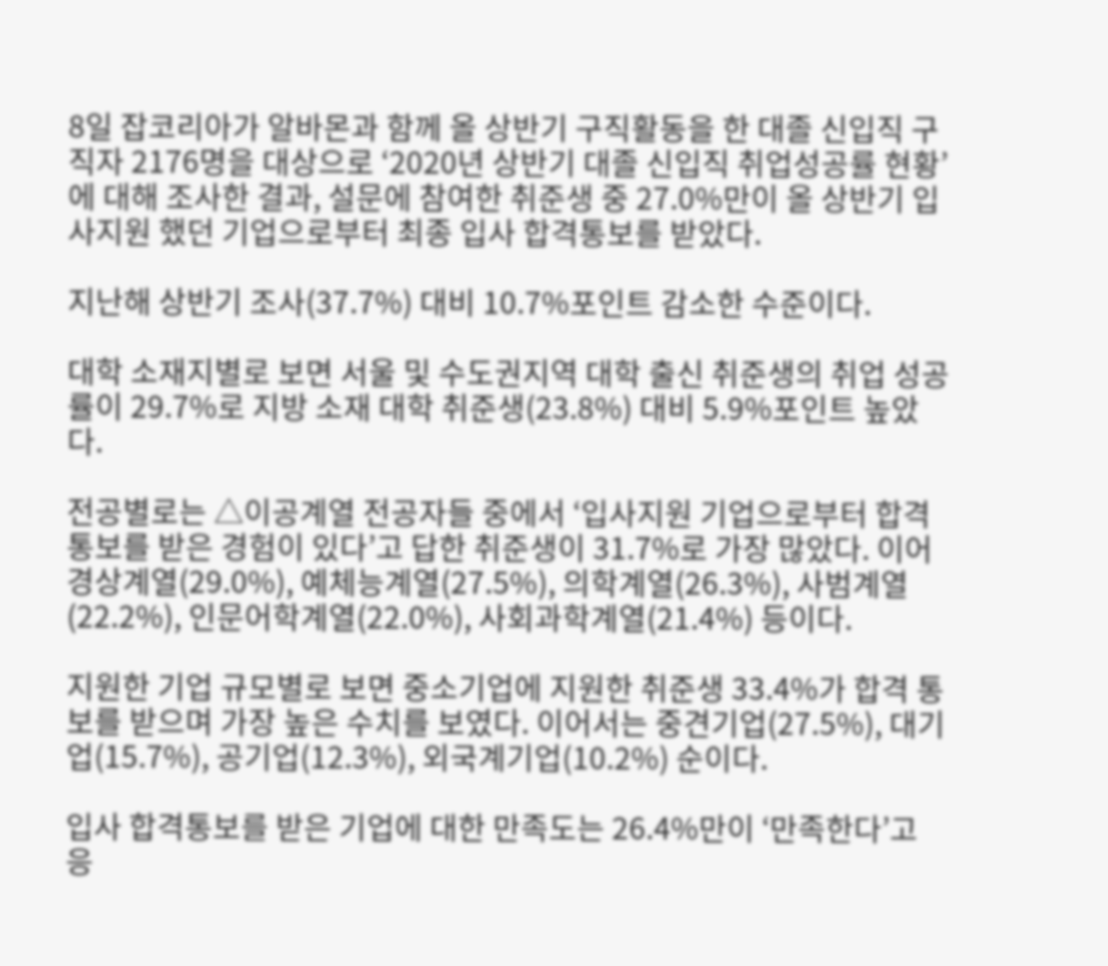8일 잡코리아가 알바몬과 함께 올 상반기 구직활동을 한 대졸 신입직 구직자 2176명을 대상으로 ‘2020년 상반기 대졸 신입직 취업성공률 현황’에 대해 조사한 결과, 설문에 참여한 취준생 중 27.0%만이 올 상반기 입사지원 했던 기업으로부터 최종 입사 합격통보를 받았다.

지난해 상반기 조사(37.7%) 대비 10.7%포인트 감소한 수준이다.

대학 소재지별로 보면 서울 및 수도권지역 대학 출신 취준생의 취업 성공률이 29.7%로 지방 소재 대학 취준생(23.8%) 대비 5.9%포인트 높았다.

전공별로는 △이공계열 전공자들 중에서 ‘입사지원 기업으로부터 합격통보를 받은 경험이 있다’고 답한 취준생이 31.7%로 가장 많았다. 이어 경상계열(29.0%), 예체능계열(27.5%), 의학계열(26.3%), 사범계열(22.2%), 인문어학계열(22.0%), 사회과학계열(21.4%) 등이다.

지원한 기업 규모별로 보면 중소기업에 지원한 취준생 33.4%가 합격 통보를 받으며 가장 높은 수치를 보였다. 이어서는 중견기업(27.5%), 대기업(15.7%), 공기업(12.3%), 외국계기업(10.2%) 순이다.

입사 합격통보를 받은 기업에 대한 만족도는 26.4%만이 ‘만족한다’고 응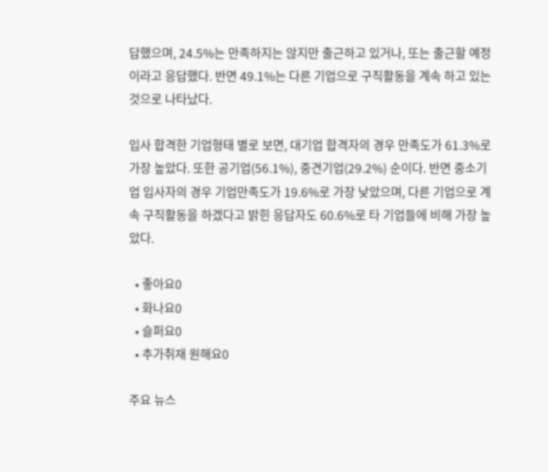답했으며, 24.5%는 만족하지는 않지만 출근하고 있거나, 또는 출근할 예정이라고 응답했다. 반면 49.1%는 다른 기업으로 구직활동을 계속 하고 있는 것으로 나타났다.

입사 합격한 기업형태 별로 보면, 대기업 합격자의 경우 만족도가 61.3%로 가장 높았다. 또한 공기업(56.1%), 중견기업(29.2%) 순이다. 반면 중소기업 입사자의 경우 기업만족도가 19.6%로 가장 낮았으며, 다른 기업으로 계속 구직활동을 하겠다고 밝힌 응답자도 60.6%로 타 기업들에 비해 가장 높았다.

  • 좋아요0
  • 화나요0
  • 슬퍼요0
  • 추가취재 원해요0

주요 뉴스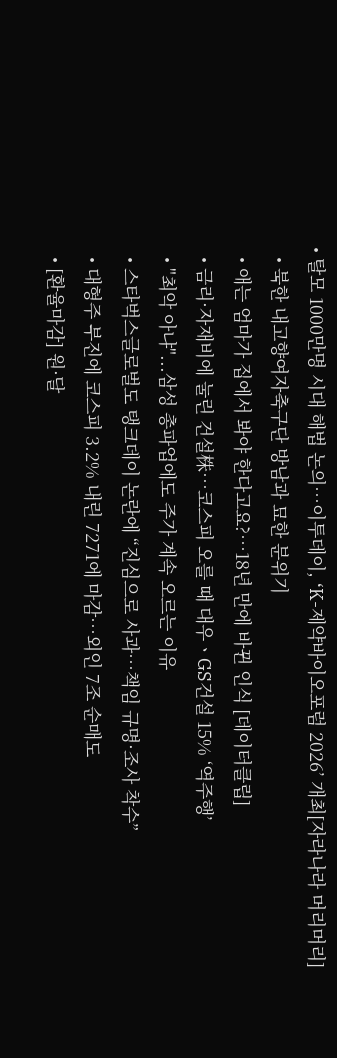• 탈모 1000만명 시대 해법 논의…이투데이, ‘K-제약바이오포럼 2026’ 개최[자라나라 머리머리]
  • 북한 내고향여자축구단 방남과 묘한 분위기
  • 애는 엄마가 집에서 봐야 한다고요?…18년 만에 바뀐 인식 [데이터클립]
  • 금리·자재비에 눌린 건설株…코스피 오를 때 대우ㆍGS건설 15% ‘역주행’
  • "최악 아냐"...삼성 총파업에도 주가 계속 오르는 이유
  • 스타벅스글로벌도 탱크데이 논란에 “진심으로 사과…책임 규명·조사 착수”
  • 대형주 부진에 코스피 3.2% 내린 7271에 마감⋯외인 7조 순매도
  • [환율마감] 원·달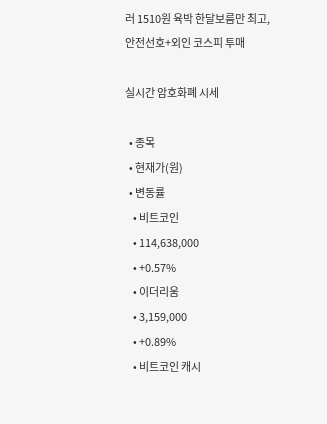러 1510원 육박 한달보름만 최고, 안전선호+외인 코스피 투매

실시간 암호화폐 시세

  • 종목
  • 현재가(원)
  • 변동률
    • 비트코인
    • 114,638,000
    • +0.57%
    • 이더리움
    • 3,159,000
    • +0.89%
    • 비트코인 캐시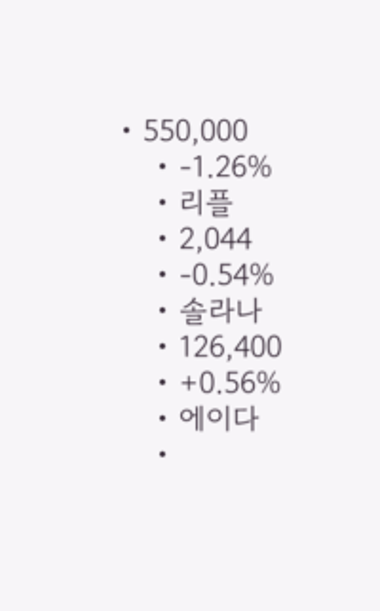• 550,000
    • -1.26%
    • 리플
    • 2,044
    • -0.54%
    • 솔라나
    • 126,400
    • +0.56%
    • 에이다
    •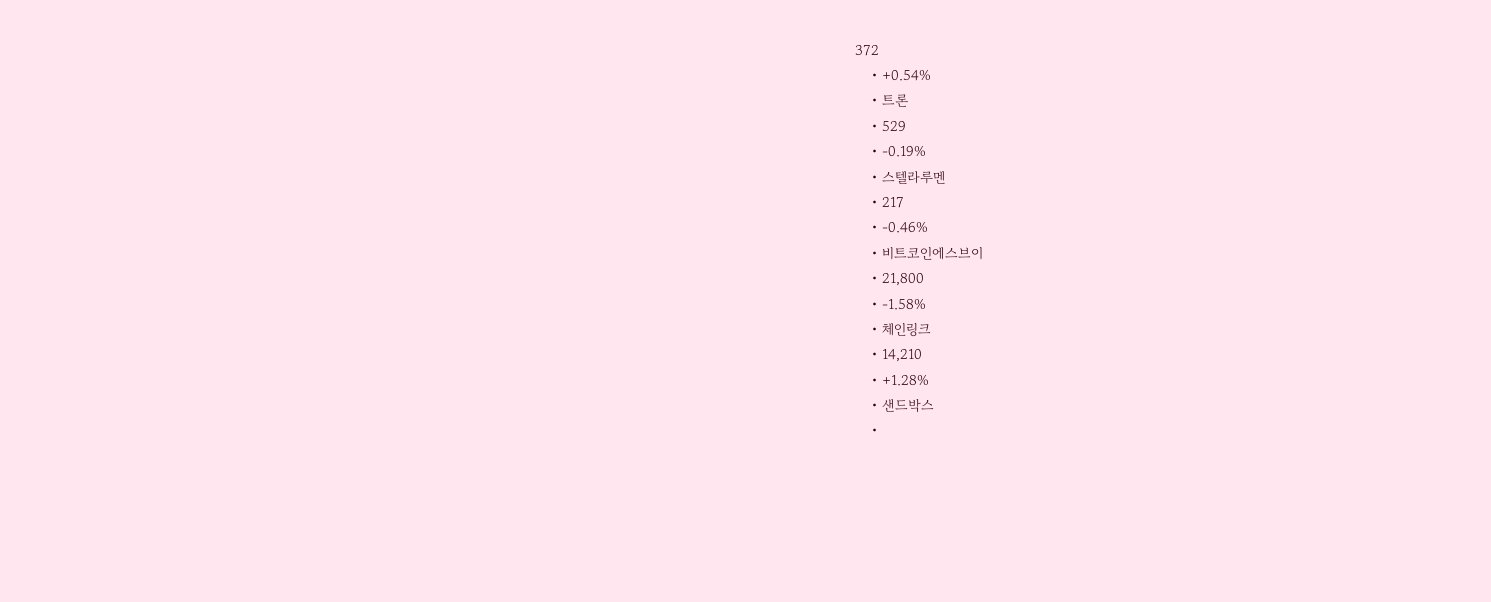372
    • +0.54%
    • 트론
    • 529
    • -0.19%
    • 스텔라루멘
    • 217
    • -0.46%
    • 비트코인에스브이
    • 21,800
    • -1.58%
    • 체인링크
    • 14,210
    • +1.28%
    • 샌드박스
    •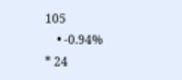105
    • -0.94%
* 24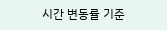시간 변동률 기준